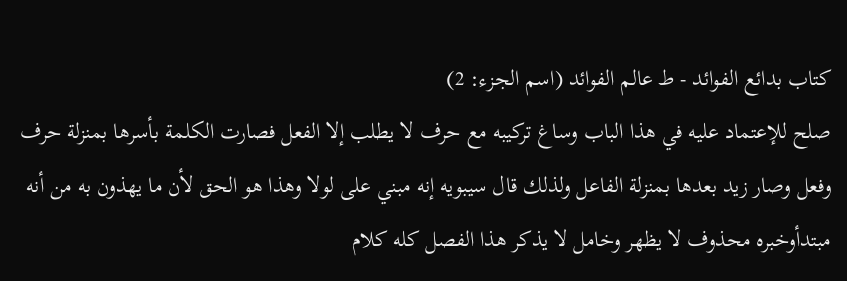كتاب بدائع الفوائد - ط عالم الفوائد (اسم الجزء: 2)
صلح للإعتماد عليه في هذا الباب وساغ تركيبه مع حرف لا يطلب إلا الفعل فصارت الكلمة بأسرها بمنزلة حرف وفعل وصار زيد بعدها بمنزلة الفاعل ولذلك قال سيبويه إنه مبني على لولا وهذا هو الحق لأن ما يهذون به من أنه مبتدأوخبره محذوف لا يظهر وخامل لا يذكر هذا الفصل كله كلام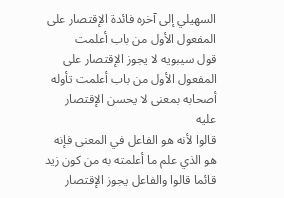السهيلي إلى آخره فائدة الإقتصار على المفعول الأول من باب أعلمت
قول سيبويه لا يجوز الإقتصار على المفعول الأول من باب أعلمت تأوله أصحابه بمعنى لا يحسن الإقتصار عليه
قالوا لأنه هو الفاعل في المعنى فإنه هو الذي علم ما أعلمته به من كون زيد قائما قالوا والفاعل يجوز الإقتصار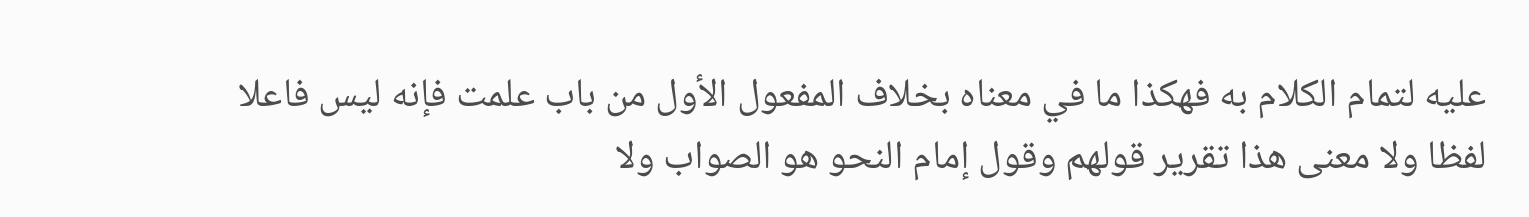عليه لتمام الكلام به فهكذا ما في معناه بخلاف المفعول الأول من باب علمت فإنه ليس فاعلا لفظا ولا معنى هذا تقرير قولهم وقول إمام النحو هو الصواب ولا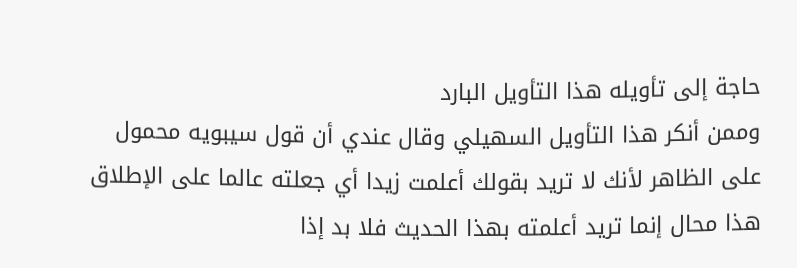حاجة إلى تأويله هذا التأويل البارد
وممن أنكر هذا التأويل السهيلي وقال عندي أن قول سيبويه محمول على الظاهر لأنك لا تريد بقولك أعلمت زيدا أي جعلته عالما على الإطلاق هذا محال إنما تريد أعلمته بهذا الحديث فلا بد إذا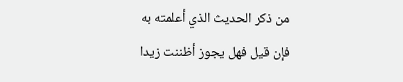من ذكر الحديث الذي أعلمته به
فإن قيل فهل يجوز أظننت زيدا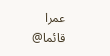عمرا قائما@